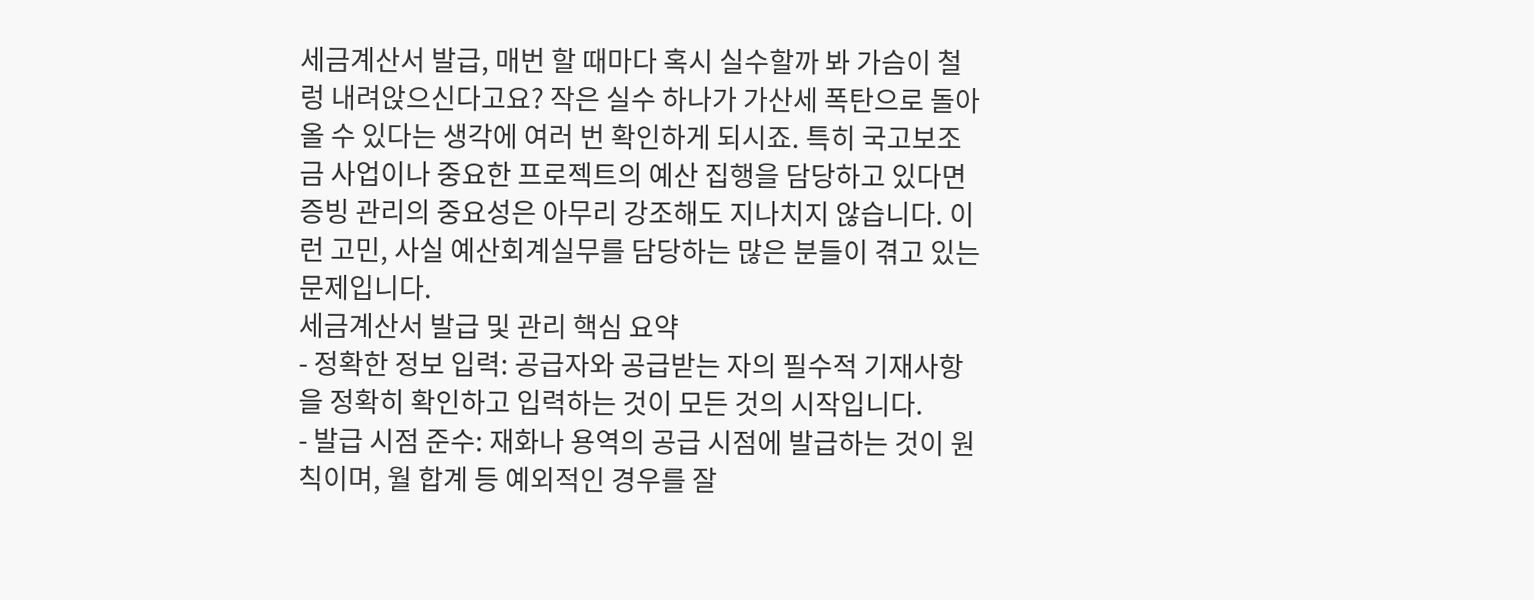세금계산서 발급, 매번 할 때마다 혹시 실수할까 봐 가슴이 철렁 내려앉으신다고요? 작은 실수 하나가 가산세 폭탄으로 돌아올 수 있다는 생각에 여러 번 확인하게 되시죠. 특히 국고보조금 사업이나 중요한 프로젝트의 예산 집행을 담당하고 있다면 증빙 관리의 중요성은 아무리 강조해도 지나치지 않습니다. 이런 고민, 사실 예산회계실무를 담당하는 많은 분들이 겪고 있는 문제입니다.
세금계산서 발급 및 관리 핵심 요약
- 정확한 정보 입력: 공급자와 공급받는 자의 필수적 기재사항을 정확히 확인하고 입력하는 것이 모든 것의 시작입니다.
- 발급 시점 준수: 재화나 용역의 공급 시점에 발급하는 것이 원칙이며, 월 합계 등 예외적인 경우를 잘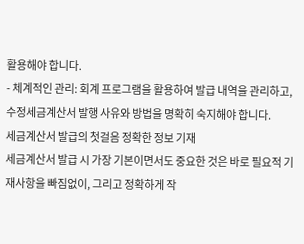활용해야 합니다.
- 체계적인 관리: 회계 프로그램을 활용하여 발급 내역을 관리하고, 수정세금계산서 발행 사유와 방법을 명확히 숙지해야 합니다.
세금계산서 발급의 첫걸음 정확한 정보 기재
세금계산서 발급 시 가장 기본이면서도 중요한 것은 바로 필요적 기재사항을 빠짐없이, 그리고 정확하게 작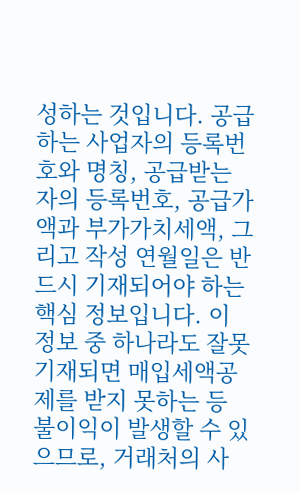성하는 것입니다. 공급하는 사업자의 등록번호와 명칭, 공급받는 자의 등록번호, 공급가액과 부가가치세액, 그리고 작성 연월일은 반드시 기재되어야 하는 핵심 정보입니다. 이 정보 중 하나라도 잘못 기재되면 매입세액공제를 받지 못하는 등 불이익이 발생할 수 있으므로, 거래처의 사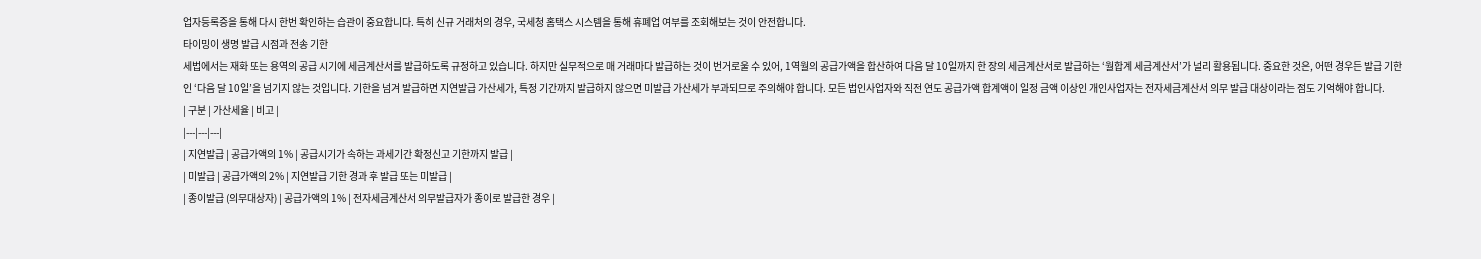업자등록증을 통해 다시 한번 확인하는 습관이 중요합니다. 특히 신규 거래처의 경우, 국세청 홈택스 시스템을 통해 휴폐업 여부를 조회해보는 것이 안전합니다.
타이밍이 생명 발급 시점과 전송 기한
세법에서는 재화 또는 용역의 공급 시기에 세금계산서를 발급하도록 규정하고 있습니다. 하지만 실무적으로 매 거래마다 발급하는 것이 번거로울 수 있어, 1역월의 공급가액을 합산하여 다음 달 10일까지 한 장의 세금계산서로 발급하는 ‘월합계 세금계산서’가 널리 활용됩니다. 중요한 것은, 어떤 경우든 발급 기한인 ‘다음 달 10일’을 넘기지 않는 것입니다. 기한을 넘겨 발급하면 지연발급 가산세가, 특정 기간까지 발급하지 않으면 미발급 가산세가 부과되므로 주의해야 합니다. 모든 법인사업자와 직전 연도 공급가액 합계액이 일정 금액 이상인 개인사업자는 전자세금계산서 의무 발급 대상이라는 점도 기억해야 합니다.
| 구분 | 가산세율 | 비고 |
|---|---|---|
| 지연발급 | 공급가액의 1% | 공급시기가 속하는 과세기간 확정신고 기한까지 발급 |
| 미발급 | 공급가액의 2% | 지연발급 기한 경과 후 발급 또는 미발급 |
| 종이발급 (의무대상자) | 공급가액의 1% | 전자세금계산서 의무발급자가 종이로 발급한 경우 |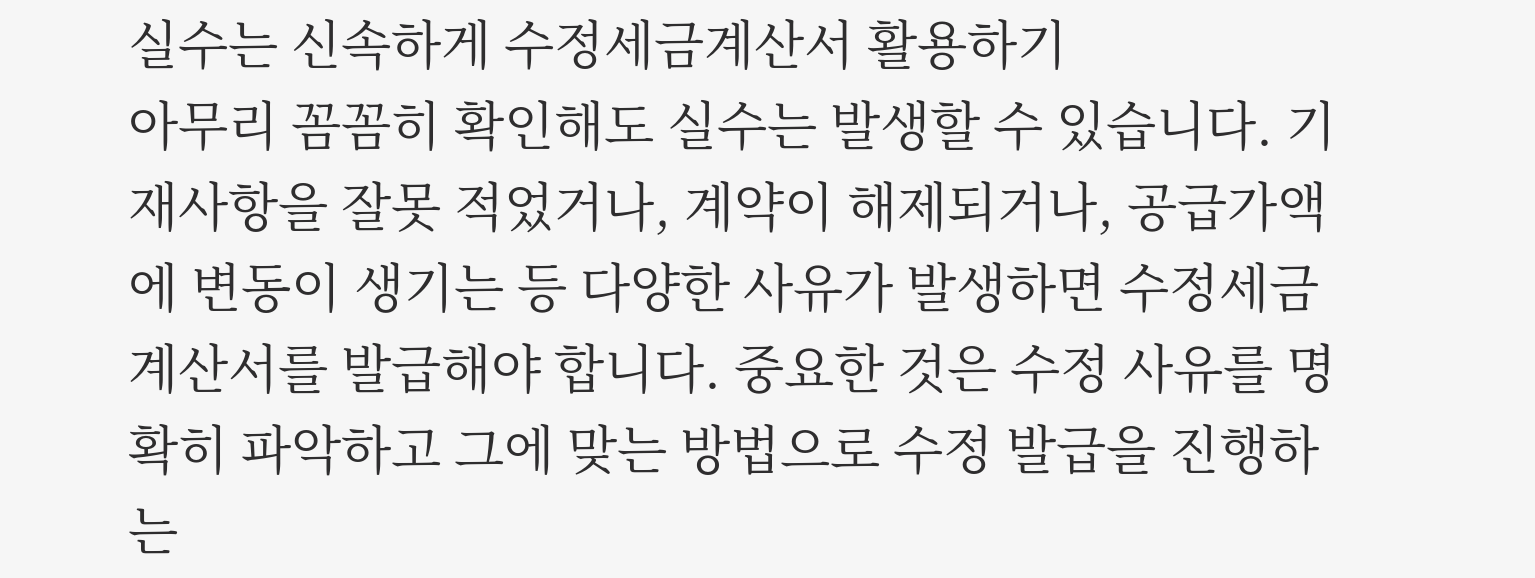실수는 신속하게 수정세금계산서 활용하기
아무리 꼼꼼히 확인해도 실수는 발생할 수 있습니다. 기재사항을 잘못 적었거나, 계약이 해제되거나, 공급가액에 변동이 생기는 등 다양한 사유가 발생하면 수정세금계산서를 발급해야 합니다. 중요한 것은 수정 사유를 명확히 파악하고 그에 맞는 방법으로 수정 발급을 진행하는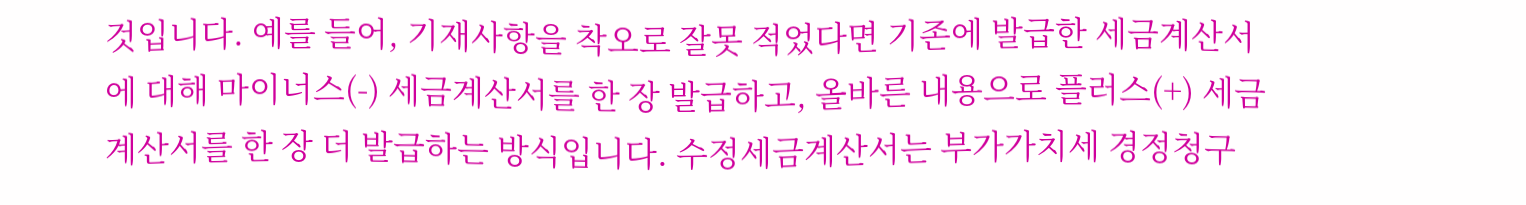것입니다. 예를 들어, 기재사항을 착오로 잘못 적었다면 기존에 발급한 세금계산서에 대해 마이너스(-) 세금계산서를 한 장 발급하고, 올바른 내용으로 플러스(+) 세금계산서를 한 장 더 발급하는 방식입니다. 수정세금계산서는 부가가치세 경정청구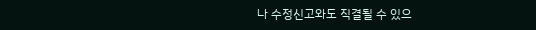나 수정신고와도 직결될 수 있으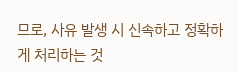므로, 사유 발생 시 신속하고 정확하게 처리하는 것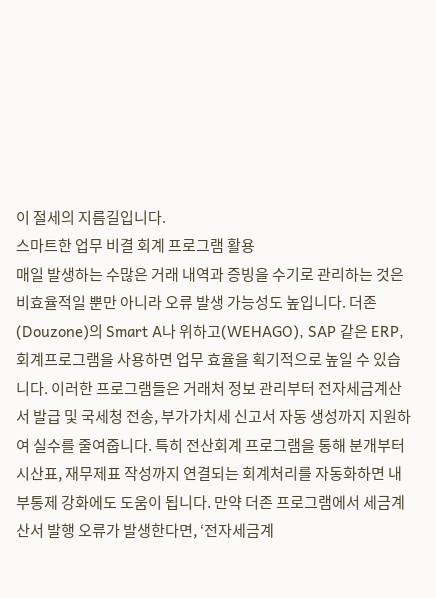이 절세의 지름길입니다.
스마트한 업무 비결 회계 프로그램 활용
매일 발생하는 수많은 거래 내역과 증빙을 수기로 관리하는 것은 비효율적일 뿐만 아니라 오류 발생 가능성도 높입니다. 더존(Douzone)의 Smart A나 위하고(WEHAGO), SAP 같은 ERP, 회계프로그램을 사용하면 업무 효율을 획기적으로 높일 수 있습니다. 이러한 프로그램들은 거래처 정보 관리부터 전자세금계산서 발급 및 국세청 전송, 부가가치세 신고서 자동 생성까지 지원하여 실수를 줄여줍니다. 특히 전산회계 프로그램을 통해 분개부터 시산표, 재무제표 작성까지 연결되는 회계처리를 자동화하면 내부통제 강화에도 도움이 됩니다. 만약 더존 프로그램에서 세금계산서 발행 오류가 발생한다면, ‘전자세금계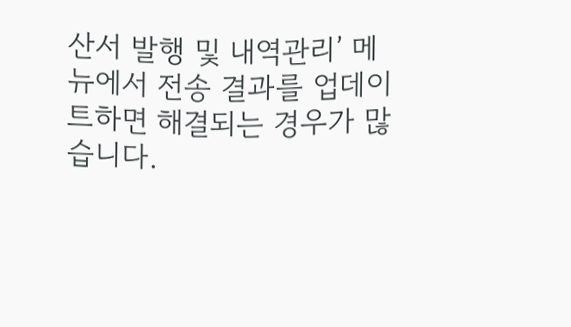산서 발행 및 내역관리’ 메뉴에서 전송 결과를 업데이트하면 해결되는 경우가 많습니다.